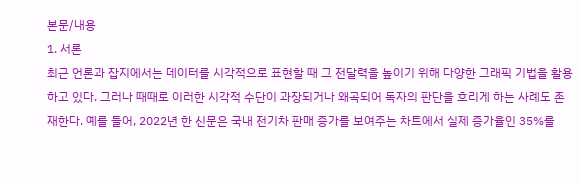본문/내용
1. 서론
최근 언론과 잡지에서는 데이터를 시각적으로 표현할 때 그 전달력을 높이기 위해 다양한 그래픽 기법을 활용하고 있다. 그러나 때때로 이러한 시각적 수단이 과장되거나 왜곡되어 독자의 판단을 흐리게 하는 사례도 존재한다. 예를 들어, 2022년 한 신문은 국내 전기차 판매 증가를 보여주는 차트에서 실제 증가율인 35%를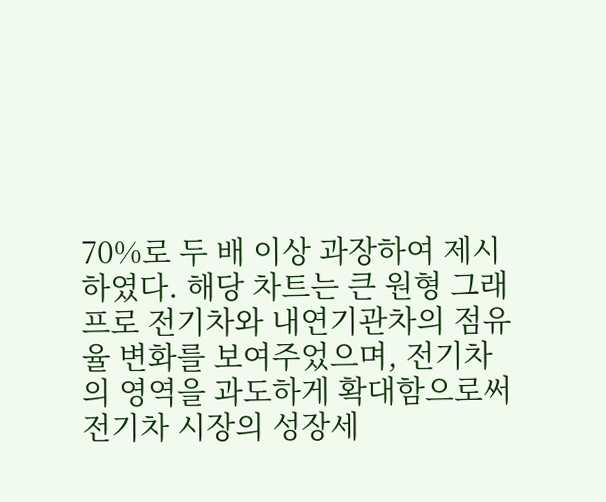70%로 두 배 이상 과장하여 제시하였다. 해당 차트는 큰 원형 그래프로 전기차와 내연기관차의 점유율 변화를 보여주었으며, 전기차의 영역을 과도하게 확대함으로써 전기차 시장의 성장세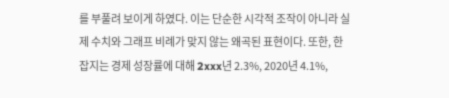를 부풀려 보이게 하였다. 이는 단순한 시각적 조작이 아니라 실제 수치와 그래프 비례가 맞지 않는 왜곡된 표현이다. 또한, 한 잡지는 경제 성장률에 대해 2xxx년 2.3%, 2020년 4.1%,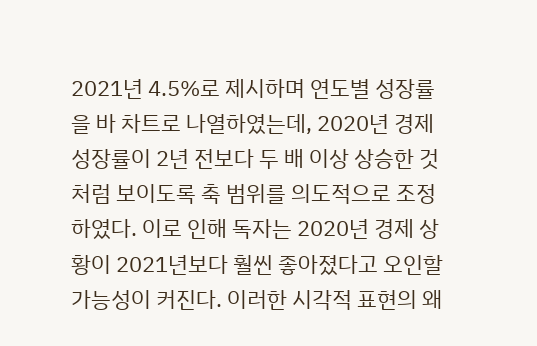2021년 4.5%로 제시하며 연도별 성장률을 바 차트로 나열하였는데, 2020년 경제 성장률이 2년 전보다 두 배 이상 상승한 것처럼 보이도록 축 범위를 의도적으로 조정하였다. 이로 인해 독자는 2020년 경제 상황이 2021년보다 훨씬 좋아졌다고 오인할 가능성이 커진다. 이러한 시각적 표현의 왜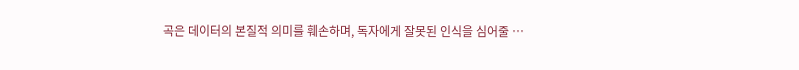곡은 데이터의 본질적 의미를 훼손하며, 독자에게 잘못된 인식을 심어줄 …